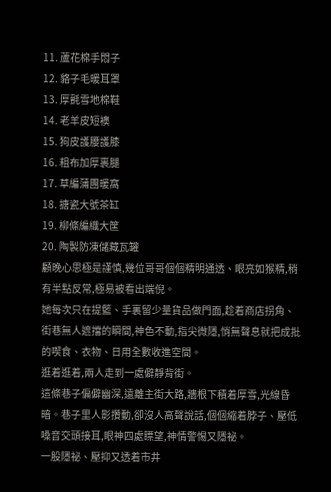11. 蘆花棉手悶子
12. 貉子毛暖耳罩
13. 厚氈雪地棉鞋
14. 老羊皮短襖
15. 狗皮護腰護膝
16. 粗布加厚裹腿
17. 草編蒲團暖窩
18. 搪瓷大號茶缸
19. 柳條編織大筐
20. 陶製防凍儲藏瓦罐
顧晚心思極是謹慎,幾位哥哥個個精明通透、眼亮如猴精,稍有半點反常,極易被看出端倪。
她每次只在提籃、手裏留少量貨品做門面,趁着商店拐角、街巷無人遮擋的瞬間,神色不動,指尖微隱,悄無聲息就把成批的喫食、衣物、日用全數收進空間。
逛着逛着,兩人走到一處僻靜背街。
這條巷子偏僻幽深,遠離主街大路,牆根下積着厚雪,光線昏暗。巷子里人影攢動,卻沒人高聲說話,個個縮着脖子、壓低嗓音交頭接耳,眼神四處瞟望,神情警惕又隱祕。
一股隱祕、壓抑又透着市井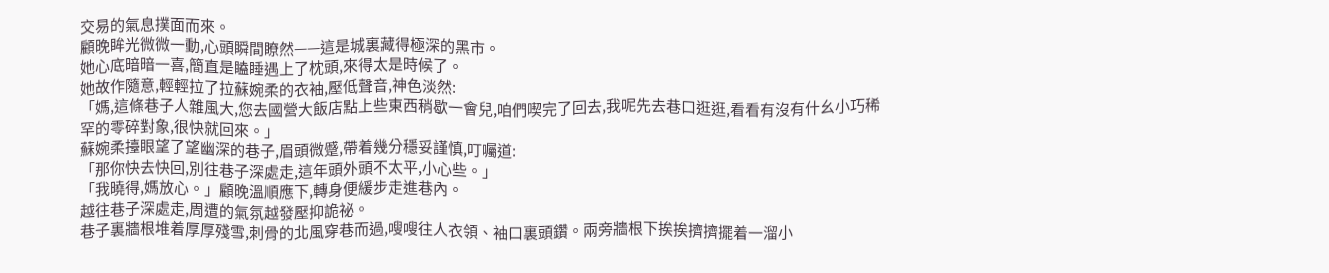交易的氣息撲面而來。
顧晚眸光微微一動,心頭瞬間瞭然——這是城裏藏得極深的黑市。
她心底暗暗一喜,簡直是瞌睡遇上了枕頭,來得太是時候了。
她故作隨意,輕輕拉了拉蘇婉柔的衣袖,壓低聲音,神色淡然:
「媽,這條巷子人雜風大,您去國營大飯店點上些東西稍歇一會兒,咱們喫完了回去,我呢先去巷口逛逛,看看有沒有什幺小巧稀罕的零碎對象,很快就回來。」
蘇婉柔擡眼望了望幽深的巷子,眉頭微蹙,帶着幾分穩妥謹慎,叮囑道:
「那你快去快回,別往巷子深處走,這年頭外頭不太平,小心些。」
「我曉得,媽放心。」顧晚溫順應下,轉身便緩步走進巷內。
越往巷子深處走,周遭的氣氛越發壓抑詭祕。
巷子裏牆根堆着厚厚殘雪,刺骨的北風穿巷而過,嗖嗖往人衣領、袖口裏頭鑽。兩旁牆根下挨挨擠擠擺着一溜小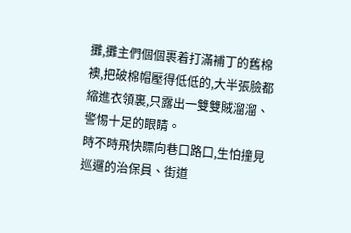攤,攤主們個個裹着打滿補丁的舊棉襖,把破棉帽壓得低低的,大半張臉都縮進衣領裏,只露出一雙雙賊溜溜、警惕十足的眼睛。
時不時飛快瞟向巷口路口,生怕撞見巡邏的治保員、街道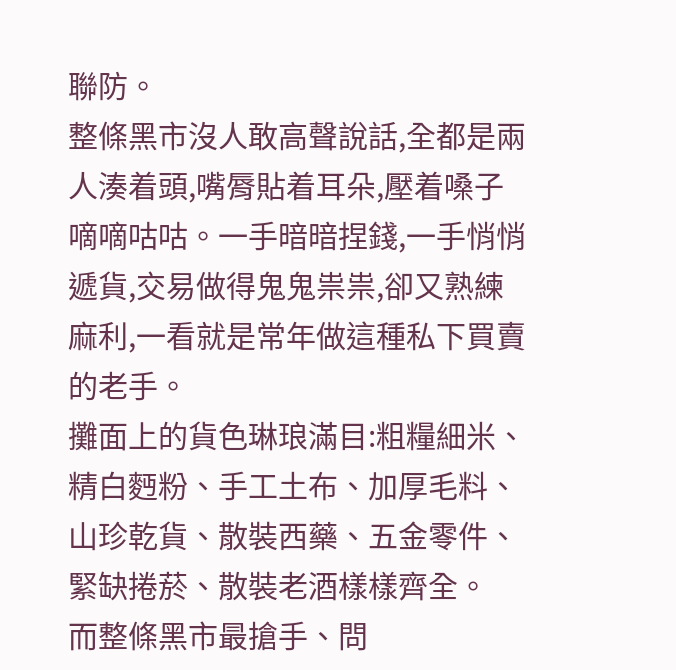聯防。
整條黑市沒人敢高聲說話,全都是兩人湊着頭,嘴脣貼着耳朵,壓着嗓子嘀嘀咕咕。一手暗暗捏錢,一手悄悄遞貨,交易做得鬼鬼祟祟,卻又熟練麻利,一看就是常年做這種私下買賣的老手。
攤面上的貨色琳琅滿目:粗糧細米、精白麪粉、手工土布、加厚毛料、山珍乾貨、散裝西藥、五金零件、緊缺捲菸、散裝老酒樣樣齊全。
而整條黑市最搶手、問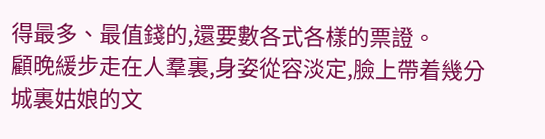得最多、最值錢的,還要數各式各樣的票證。
顧晚緩步走在人羣裏,身姿從容淡定,臉上帶着幾分城裏姑娘的文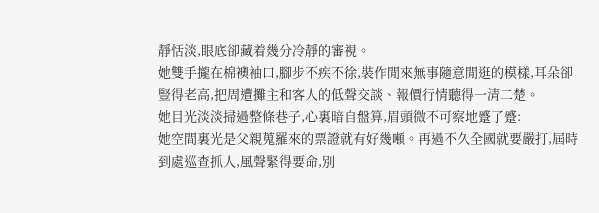靜恬淡,眼底卻藏着幾分冷靜的審視。
她雙手攏在棉襖袖口,腳步不疾不徐,裝作閒來無事隨意閒逛的模樣,耳朵卻豎得老高,把周遭攤主和客人的低聲交談、報價行情聽得一清二楚。
她目光淡淡掃過整條巷子,心裏暗自盤算,眉頭微不可察地蹙了蹙:
她空間裏光是父親蒐羅來的票證就有好幾噸。再過不久全國就要嚴打,屆時到處巡查抓人,風聲緊得要命,別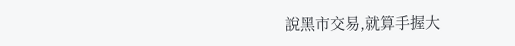說黑市交易,就算手握大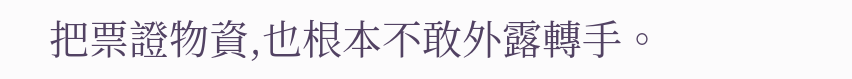把票證物資,也根本不敢外露轉手。